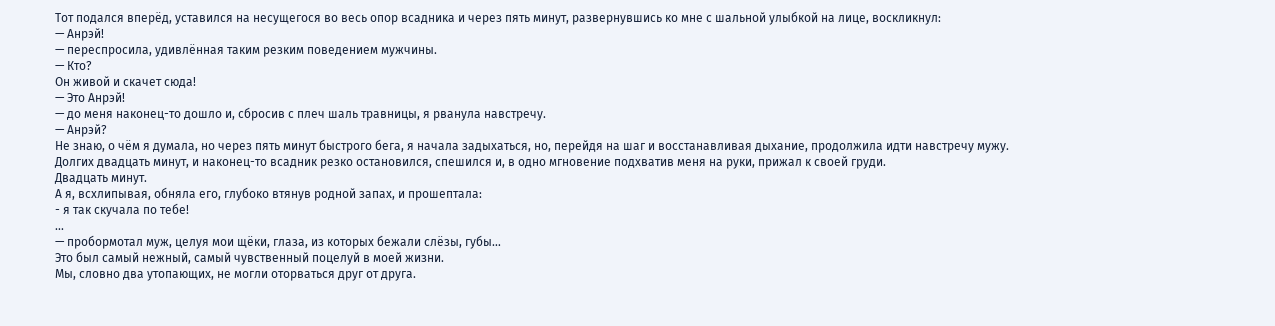Тот подался вперёд, уставился на несущегося во весь опор всадника и через пять минут, развернувшись ко мне с шальной улыбкой на лице, воскликнул:
— Анрэй!
— переспросила, удивлённая таким резким поведением мужчины.
— Кто?
Он живой и скачет сюда!
— Это Анрэй!
— до меня наконец-то дошло и, сбросив с плеч шаль травницы, я рванула навстречу.
— Анрэй?
Не знаю, о чём я думала, но через пять минут быстрого бега, я начала задыхаться, но, перейдя на шаг и восстанавливая дыхание, продолжила идти навстречу мужу.
Долгих двадцать минут, и наконец-то всадник резко остановился, спешился и, в одно мгновение подхватив меня на руки, прижал к своей груди.
Двадцать минут.
А я, всхлипывая, обняла его, глубоко втянув родной запах, и прошептала:
- я так скучала по тебе!
...
— пробормотал муж, целуя мои щёки, глаза, из которых бежали слёзы, губы…
Это был самый нежный, самый чувственный поцелуй в моей жизни.
Мы, словно два утопающих, не могли оторваться друг от друга.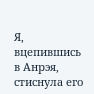Я, вцепившись в Анрэя, стиснула его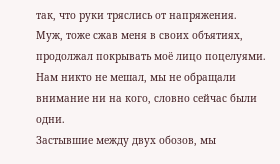так, что руки тряслись от напряжения.
Муж, тоже сжав меня в своих объятиях, продолжал покрывать моё лицо поцелуями.
Нам никто не мешал, мы не обращали внимание ни на кого, словно сейчас были одни.
Застывшие между двух обозов, мы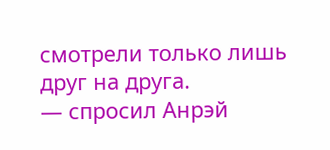смотрели только лишь друг на друга.
— спросил Анрэй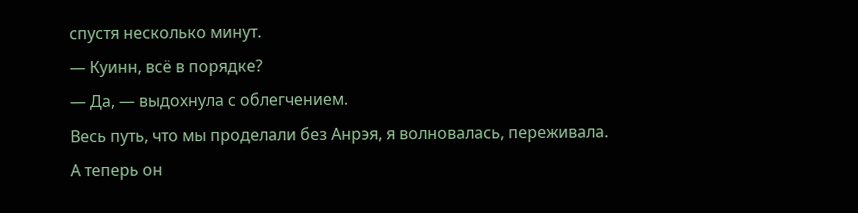спустя несколько минут.
— Куинн, всё в порядке?
— Да, — выдохнула с облегчением.
Весь путь, что мы проделали без Анрэя, я волновалась, переживала.
А теперь он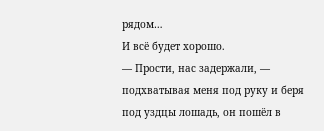рядом…
И всё будет хорошо.
— Прости, нас задержали, — подхватывая меня под руку и беря под уздцы лошадь, он пошёл в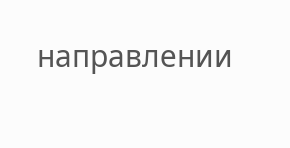направлении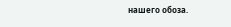нашего обоза.